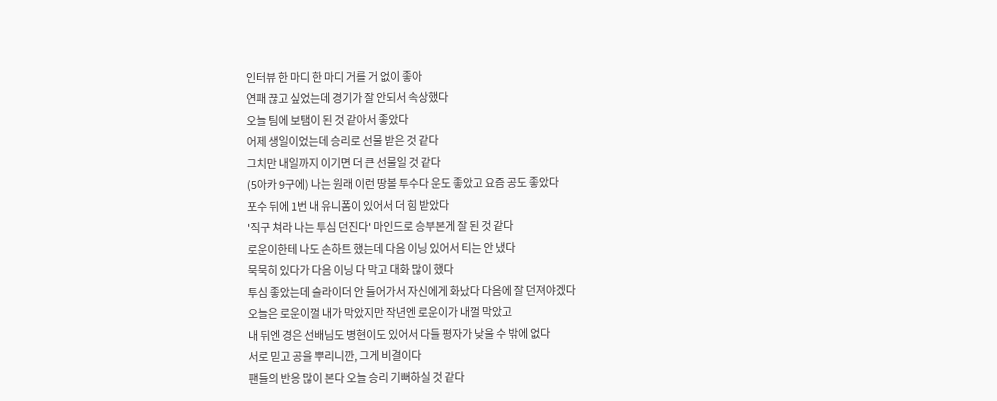인터뷰 한 마디 한 마디 거를 거 없이 좋아
연패 끊고 싶었는데 경기가 잘 안되서 속상했다
오늘 팀에 보탬이 된 것 같아서 좋았다
어제 생일이었는데 승리로 선물 받은 것 같다
그치만 내일까지 이기면 더 큰 선물일 것 같다
(5아카 9구에) 나는 원래 이런 땅볼 투수다 운도 좋았고 요즘 공도 좋았다
포수 뒤에 1번 내 유니폼이 있어서 더 힘 받았다
'직구 쳐라 나는 투심 던진다' 마인드로 승부본게 잘 된 것 같다
로운이한테 나도 손하트 했는데 다음 이닝 있어서 티는 안 냈다
묵묵히 있다가 다음 이닝 다 막고 대화 많이 했다
투심 좋았는데 슬라이더 안 들어가서 자신에게 화났다 다음에 잘 던져야겠다
오늘은 로운이껄 내가 막았지만 작년엔 로운이가 내껄 막았고
내 뒤엔 경은 선배님도 병현이도 있어서 다들 평자가 낮울 수 밖에 없다
서로 믿고 공을 뿌리니깐, 그게 비결이다
팬들의 반응 많이 본다 오늘 승리 기뻐하실 것 같다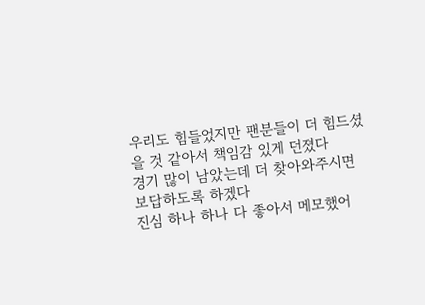우리도 힘들었지만 팬분들이 더 힘드셨을 것 같아서 책임감 있게 던졌다
경기 많이 남았는데 더 찾아와주시면 보답하도록 하겠다
진심 하나 하나 다 좋아서 메모했어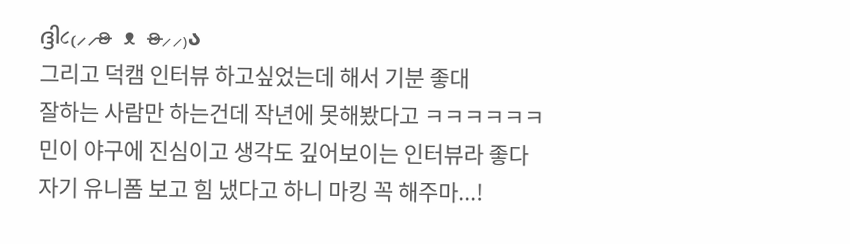ദ്ദി૮₍⸝⸝ʚ̴̶̷ ᴥ ʚ̴̶̷⸝⸝₎ა
그리고 덕캠 인터뷰 하고싶었는데 해서 기분 좋대
잘하는 사람만 하는건데 작년에 못해봤다고 ㅋㅋㅋㅋㅋㅋ
민이 야구에 진심이고 생각도 깊어보이는 인터뷰라 좋다
자기 유니폼 보고 힘 냈다고 하니 마킹 꼭 해주마...!